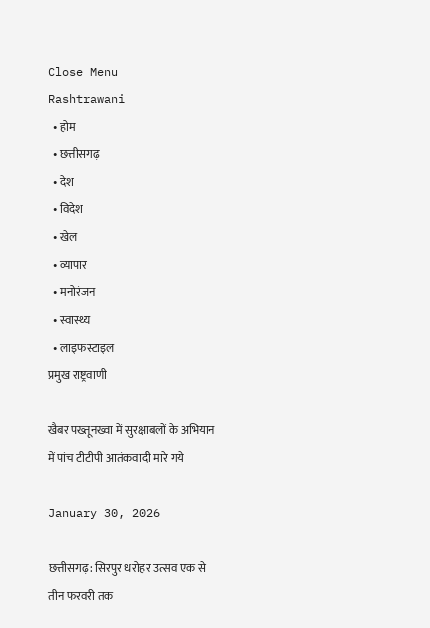Close Menu
Rashtrawani
  • होम
  • छत्तीसगढ़
  • देश
  • विदेश
  • खेल
  • व्यापार
  • मनोरंजन
  • स्वास्थ्य
  • लाइफस्टाइल
प्रमुख राष्ट्रवाणी

खैबर पख्तूनख्वा में सुरक्षाबलों के अभियान में पांच टीटीपी आतंकवादी मारे गये

January 30, 2026

छत्तीसगढ़: सिरपुर धरोहर उत्सव एक से तीन फरवरी तक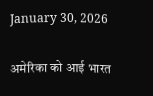January 30, 2026

अमेरिका को आई भारत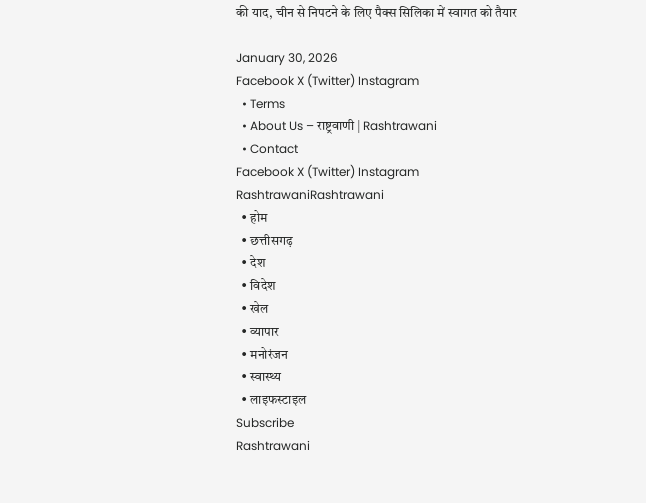की याद, चीन से निपटने के लिए पैक्स सिलिका में स्वागत को तैयार

January 30, 2026
Facebook X (Twitter) Instagram
  • Terms
  • About Us – राष्ट्रवाणी | Rashtrawani
  • Contact
Facebook X (Twitter) Instagram
RashtrawaniRashtrawani
  • होम
  • छत्तीसगढ़
  • देश
  • विदेश
  • खेल
  • व्यापार
  • मनोरंजन
  • स्वास्थ्य
  • लाइफस्टाइल
Subscribe
Rashtrawani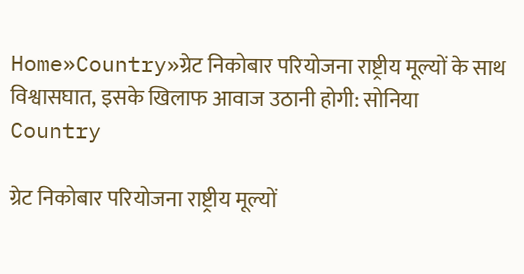Home»Country»ग्रेट निकोबार परियोजना राष्ट्रीय मूल्यों के साथ विश्वासघात, इसके खिलाफ आवाज उठानी होगी: सोनिया
Country

ग्रेट निकोबार परियोजना राष्ट्रीय मूल्यों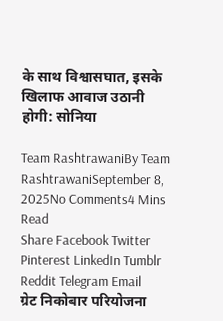के साथ विश्वासघात, इसके खिलाफ आवाज उठानी होगी: सोनिया

Team RashtrawaniBy Team RashtrawaniSeptember 8, 2025No Comments4 Mins Read
Share Facebook Twitter Pinterest LinkedIn Tumblr Reddit Telegram Email
ग्रेट निकोबार परियोजना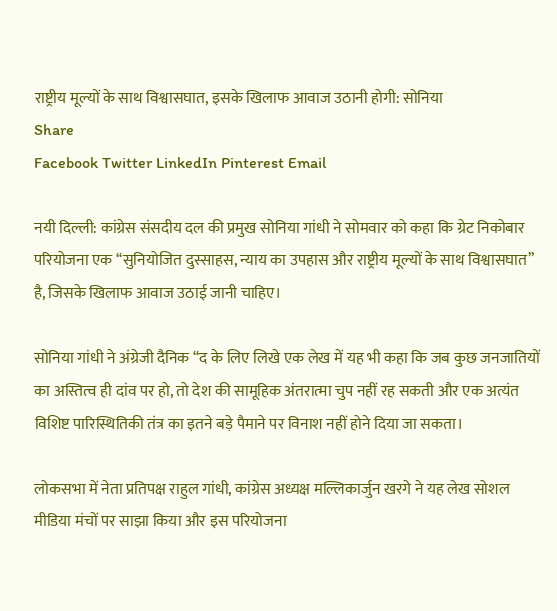राष्ट्रीय मूल्यों के साथ विश्वासघात, इसके खिलाफ आवाज उठानी होगी: सोनिया
Share
Facebook Twitter LinkedIn Pinterest Email

नयी दिल्ली: कांग्रेस संसदीय दल की प्रमुख सोनिया गांधी ने सोमवार को कहा कि ग्रेट निकोबार परियोजना एक ‘‘सुनियोजित दुस्साहस, न्याय का उपहास और राष्ट्रीय मूल्यों के साथ विश्वासघात’’ है, जिसके खिलाफ आवाज उठाई जानी चाहिए।

सोनिया गांधी ने अंग्रेजी दैनिक ‘‘द के लिए लिखे एक लेख में यह भी कहा कि जब कुछ जनजातियों का अस्तित्व ही दांव पर हो, तो देश की सामूहिक अंतरात्मा चुप नहीं रह सकती और एक अत्यंत विशिष्ट पारिस्थितिकी तंत्र का इतने बड़े पैमाने पर विनाश नहीं होने दिया जा सकता।

लोकसभा में नेता प्रतिपक्ष राहुल गांधी, कांग्रेस अध्यक्ष मल्लिकार्जुन खरगे ने यह लेख सोशल मीडिया मंचों पर साझा किया और इस परियोजना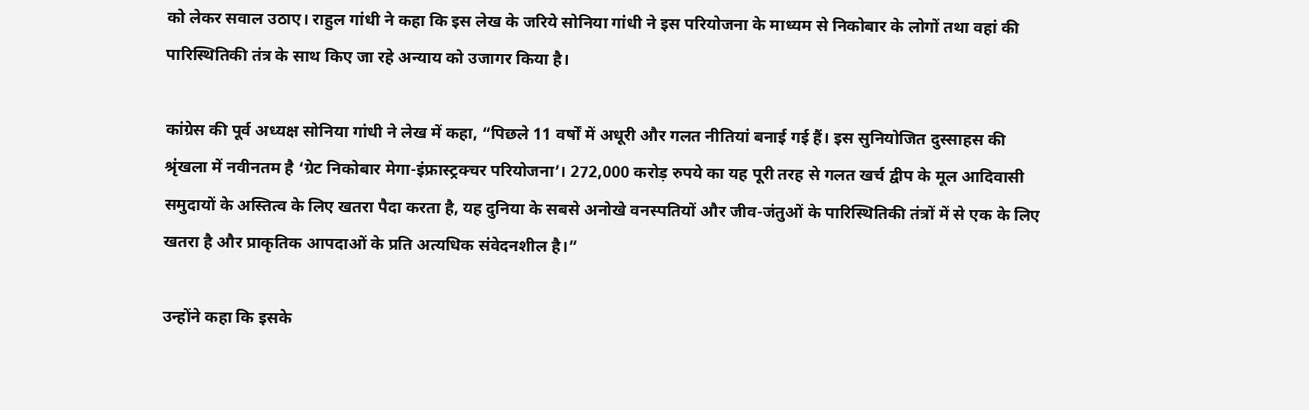को लेकर सवाल उठाए। राहुल गांधी ने कहा कि इस लेख के जरिये सोनिया गांधी ने इस परियोजना के माध्यम से निकोबार के लोगों तथा वहां की पारिस्थितिकी तंत्र के साथ किए जा रहे अन्याय को उजागर किया है।

कांग्रेस की पूर्व अध्यक्ष सोनिया गांधी ने लेख में कहा, “पिछले 11 वर्षों में अधूरी और गलत नीतियां बनाई गई हैं। इस सुनियोजित दुस्साहस की श्रृंखला में नवीनतम है ‘ग्रेट निकोबार मेगा-इंफ्रास्ट्रक्चर परियोजना’। 272,000 करोड़ रुपये का यह पूरी तरह से गलत खर्च द्वीप के मूल आदिवासी समुदायों के अस्तित्व के लिए खतरा पैदा करता है, यह दुनिया के सबसे अनोखे वनस्पतियों और जीव-जंतुओं के पारिस्थितिकी तंत्रों में से एक के लिए खतरा है और प्राकृतिक आपदाओं के प्रति अत्यधिक संवेदनशील है।”

उन्होंने कहा कि इसके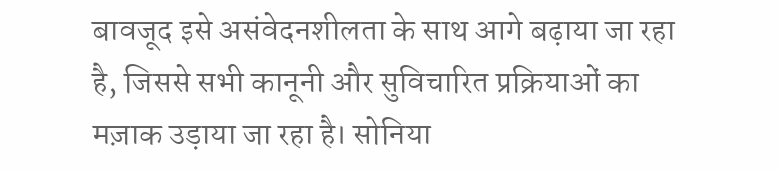बावजूद इसे असंवेदनशीलता के साथ आगे बढ़ाया जा रहा है, जिससे सभी कानूनी और सुविचारित प्रक्रियाओं का मज़ाक उड़ाया जा रहा है। सोनिया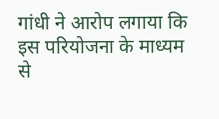गांधी ने आरोप लगाया कि इस परियोजना के माध्यम से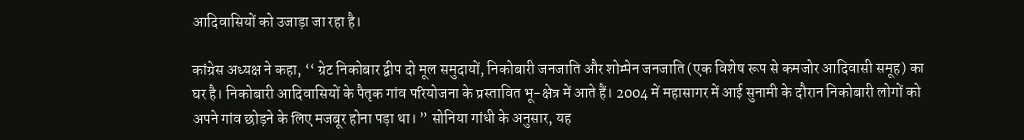आदिवासियों को उजाड़ा जा रहा है।

कांग्रेस अध्यक्ष ने कहा, ‘‘ ग्रेट निकोबार द्वीप दो मूल समुदायों, निकोबारी जनजाति और शोम्पेन जनजाति (एक विशेष रूप से कमजोर आदिवासी समूह) का घर है। निकोबारी आदिवासियों के पैतृक गांव परियोजना के प्रस्तावित भू-क्षेत्र में आते हैं। 2004 में महासागर में आई सुनामी के दौरान निकोबारी लोगों को अपने गांव छोड़ने के लिए मजबूर होना पड़ा था। ” सोनिया गांधी के अनुसार, यह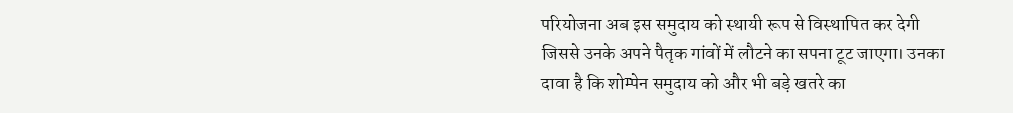परियोजना अब इस समुदाय को स्थायी रूप से विस्थापित कर देगी जिससे उनके अपने पैतृक गांवों में लौटने का सपना टूट जाएगा। उनका दावा है कि शोम्पेन समुदाय को और भी बड़े खतरे का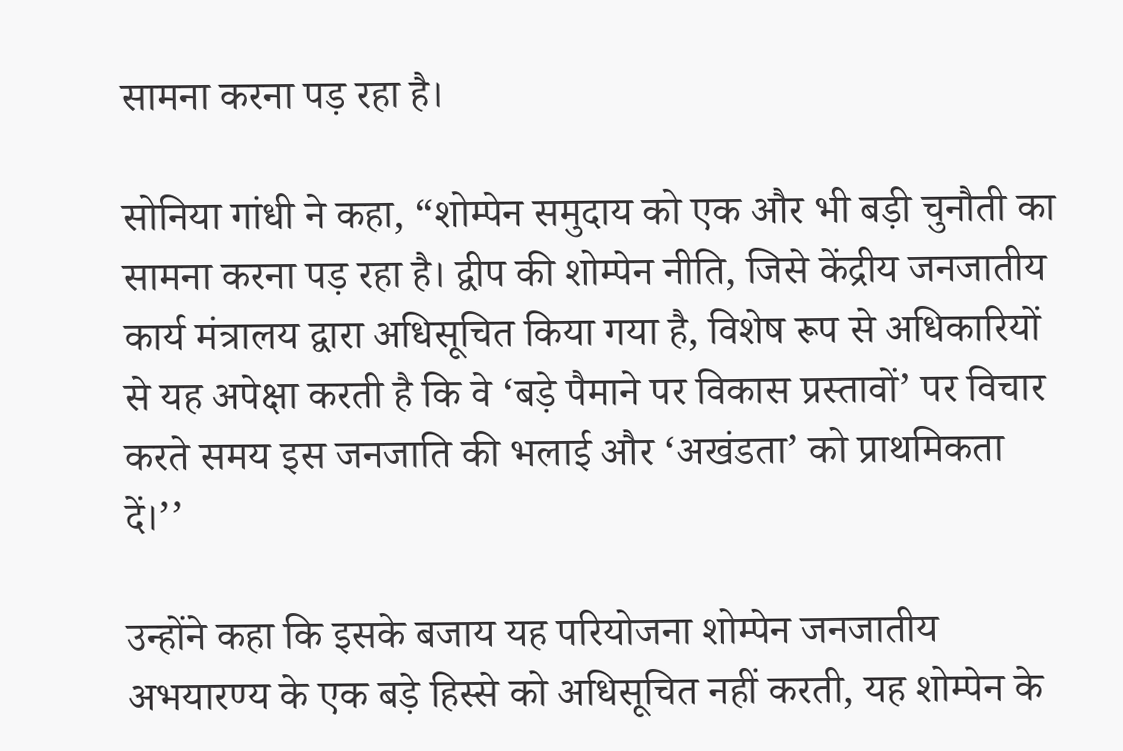सामना करना पड़ रहा है।

सोनिया गांधी ने कहा, “शोम्पेन समुदाय को एक और भी बड़ी चुनौती का सामना करना पड़ रहा है। द्वीप की शोम्पेन नीति, जिसे केंद्रीय जनजातीय कार्य मंत्रालय द्वारा अधिसूचित किया गया है, विशेष रूप से अधिकारियों से यह अपेक्षा करती है कि वे ‘बड़े पैमाने पर विकास प्रस्तावों’ पर विचार करते समय इस जनजाति की भलाई और ‘अखंडता’ को प्राथमिकता दें।’’

उन्होंने कहा कि इसके बजाय यह परियोजना शोम्पेन जनजातीय अभयारण्य के एक बड़े हिस्से को अधिसूचित नहीं करती, यह शोम्पेन के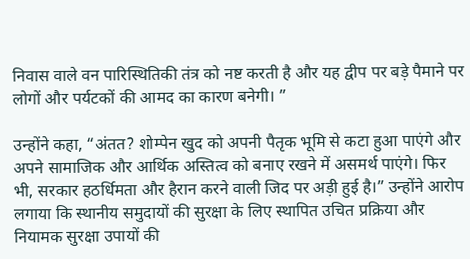निवास वाले वन पारिस्थितिकी तंत्र को नष्ट करती है और यह द्वीप पर बड़े पैमाने पर लोगों और पर्यटकों की आमद का कारण बनेगी। ”

उन्होंने कहा, “अंतत? शोम्पेन खुद को अपनी पैतृक भूमि से कटा हुआ पाएंगे और अपने सामाजिक और आर्थिक अस्तित्व को बनाए रखने में असमर्थ पाएंगे। फिर भी, सरकार हठर्धिमता और हैरान करने वाली जिद पर अड़ी हुई है।” उन्होंने आरोप लगाया कि स्थानीय समुदायों की सुरक्षा के लिए स्थापित उचित प्रक्रिया और नियामक सुरक्षा उपायों की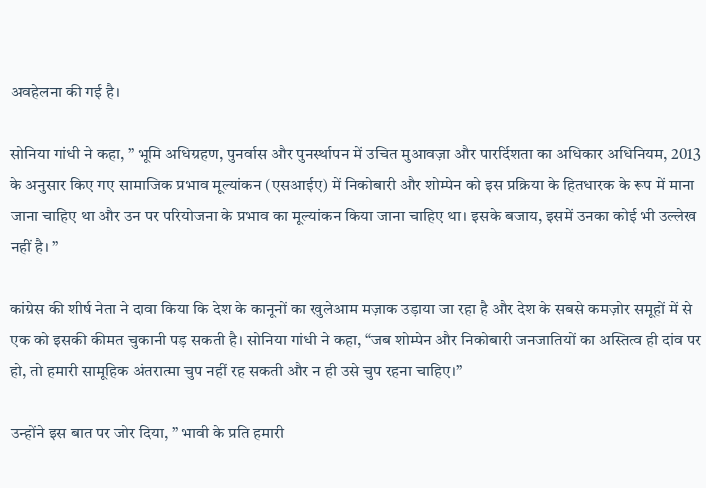अवहेलना की गई है।

सोनिया गांधी ने कहा, ” भूमि अधिग्रहण, पुनर्वास और पुनर्स्थापन में उचित मुआवज़ा और पारर्दिशता का अधिकार अधिनियम, 2013 के अनुसार किए गए सामाजिक प्रभाव मूल्यांकन (एसआईए) में निकोबारी और शोम्पेन को इस प्रक्रिया के हितधारक के रूप में माना जाना चाहिए था और उन पर परियोजना के प्रभाव का मूल्यांकन किया जाना चाहिए था। इसके बजाय, इसमें उनका कोई भी उल्लेख नहीं है। ”

कांग्रेस की शीर्ष नेता ने दावा किया कि देश के कानूनों का खुलेआम मज़ाक उड़ाया जा रहा है और देश के सबसे कमज़ोर समूहों में से एक को इसकी कीमत चुकानी पड़ सकती है। सोनिया गांधी ने कहा, “जब शोम्पेन और निकोबारी जनजातियों का अस्तित्व ही दांव पर हो, तो हमारी सामूहिक अंतरात्मा चुप नहीं रह सकती और न ही उसे चुप रहना चाहिए।”

उन्होंने इस बात पर जोर दिया, ” भावी के प्रति हमारी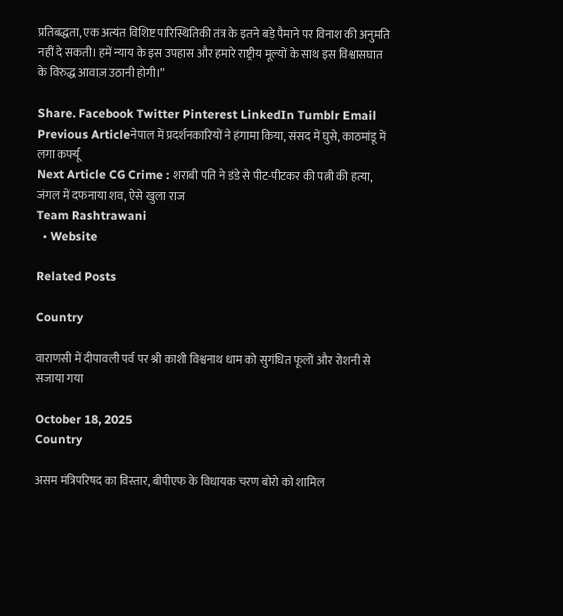प्रतिबद्धता, एक अत्यंत विशिष्ट पारिस्थितिकी तंत्र के इतने बड़े पैमाने पर विनाश की अनुमति नहीं दे सकती। हमें न्याय के इस उपहास और हमारे राष्ट्रीय मूल्यों के साथ इस विश्वासघात के विरुद्ध आवाज़ उठानी होगी।”

Share. Facebook Twitter Pinterest LinkedIn Tumblr Email
Previous Articleनेपाल में प्रदर्शनकारियों ने हंगामा किया, संसद में घुसे, काठमांडू में लगा कर्फ्यू
Next Article CG Crime : शराबी पति ने डंडे से पीट-पीटकर की पत्नी की हत्या, जंगल में दफनाया शव, ऐसे खुला राज
Team Rashtrawani
  • Website

Related Posts

Country

वाराणसी में दीपावली पर्व पर श्री काशी विश्वनाथ धाम को सुगंधित फूलों और रोशनी से सजाया गया

October 18, 2025
Country

असम मंत्रिपरिषद का विस्तार, बीपीएफ के विधायक चरण बोरो को शामिल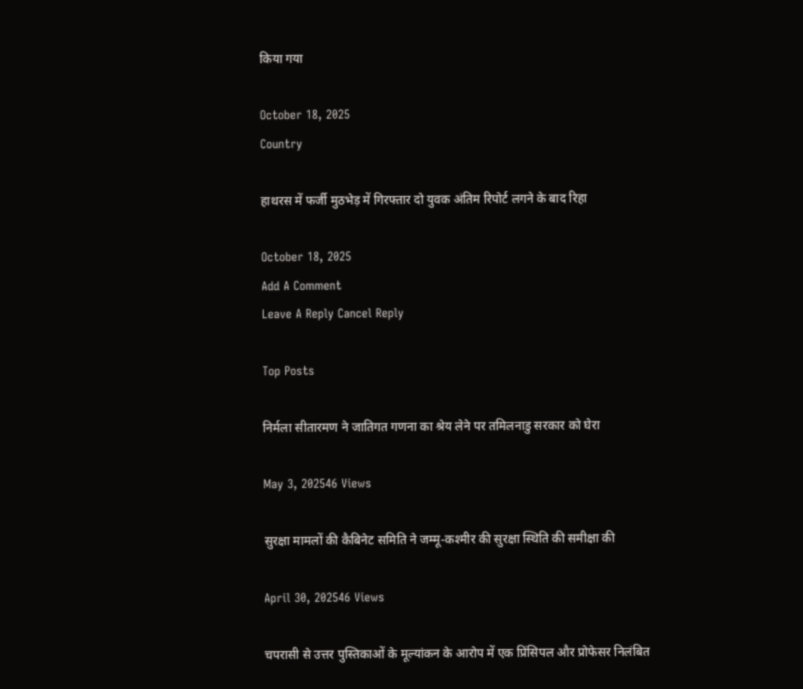किया गया

October 18, 2025
Country

हाथरस में फर्जी मुठभेड़ में गिरफ्तार दो युवक अंतिम रिपोर्ट लगने के बाद रिहा

October 18, 2025
Add A Comment
Leave A Reply Cancel Reply

Top Posts

निर्मला सीतारमण ने जातिगत गणना का श्रेय लेने पर तमिलनाडु सरकार को घेरा

May 3, 202546 Views

सुरक्षा मामलों की कैबिनेट समिति ने जम्मू-कश्मीर की सुरक्षा स्थिति की समीक्षा की

April 30, 202546 Views

चपरासी से उत्तर पुस्तिकाओं के मूल्यांकन के आरोप में एक प्रिंसिपल और प्रोफेसर निलंबित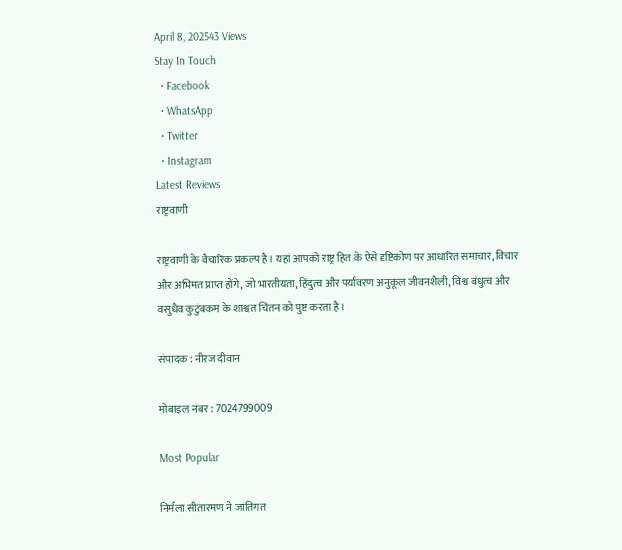April 8, 202543 Views
Stay In Touch
  • Facebook
  • WhatsApp
  • Twitter
  • Instagram
Latest Reviews
राष्ट्रवाणी

राष्ट्रवाणी के वैचारिक प्रकल्प है। यहां आपको राष्ट्र हित के ऐसे दृष्टिकोण पर आधारित समाचार, विचार और अभिमत प्राप्त होंगे, जो भारतीयता, हिंदुत्व और पर्यावरण अनुकूल जीवनशैली, विश्व बंधुत्व और वसुधैव कुटुंबकम के शाश्वत चिंतन को पुष्ट करता है।

संपादक : नीरज दीवान

मोबाइल नंबर : 7024799009

Most Popular

निर्मला सीतारमण ने जातिगत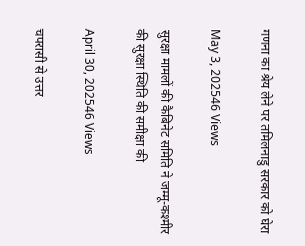गणना का श्रेय लेने पर तमिलनाडु सरकार को घेरा

May 3, 202546 Views

सुरक्षा मामलों की कैबिनेट समिति ने जम्मू-कश्मीर की सुरक्षा स्थिति की समीक्षा की

April 30, 202546 Views

चपरासी से उत्तर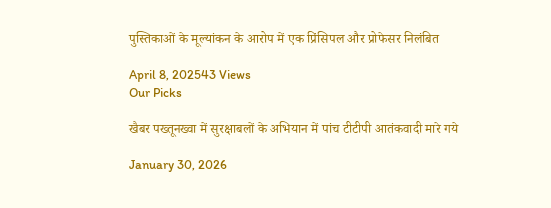पुस्तिकाओं के मूल्यांकन के आरोप में एक प्रिंसिपल और प्रोफेसर निलंबित

April 8, 202543 Views
Our Picks

खैबर पख्तूनख्वा में सुरक्षाबलों के अभियान में पांच टीटीपी आतंकवादी मारे गये

January 30, 2026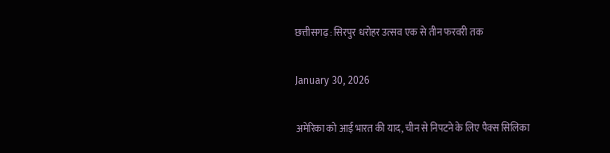छत्तीसगढ़: सिरपुर धरोहर उत्सव एक से तीन फरवरी तक

January 30, 2026

अमेरिका को आई भारत की याद, चीन से निपटने के लिए पैक्स सिलिका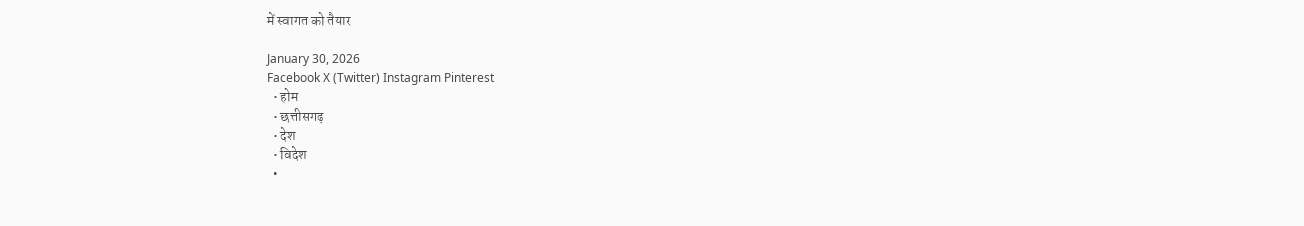में स्वागत को तैयार

January 30, 2026
Facebook X (Twitter) Instagram Pinterest
  • होम
  • छत्तीसगढ़
  • देश
  • विदेश
  •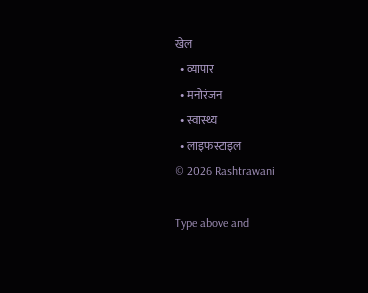खेल
  • व्यापार
  • मनोरंजन
  • स्वास्थ्य
  • लाइफस्टाइल
© 2026 Rashtrawani

Type above and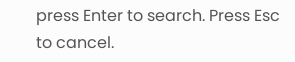press Enter to search. Press Esc to cancel.